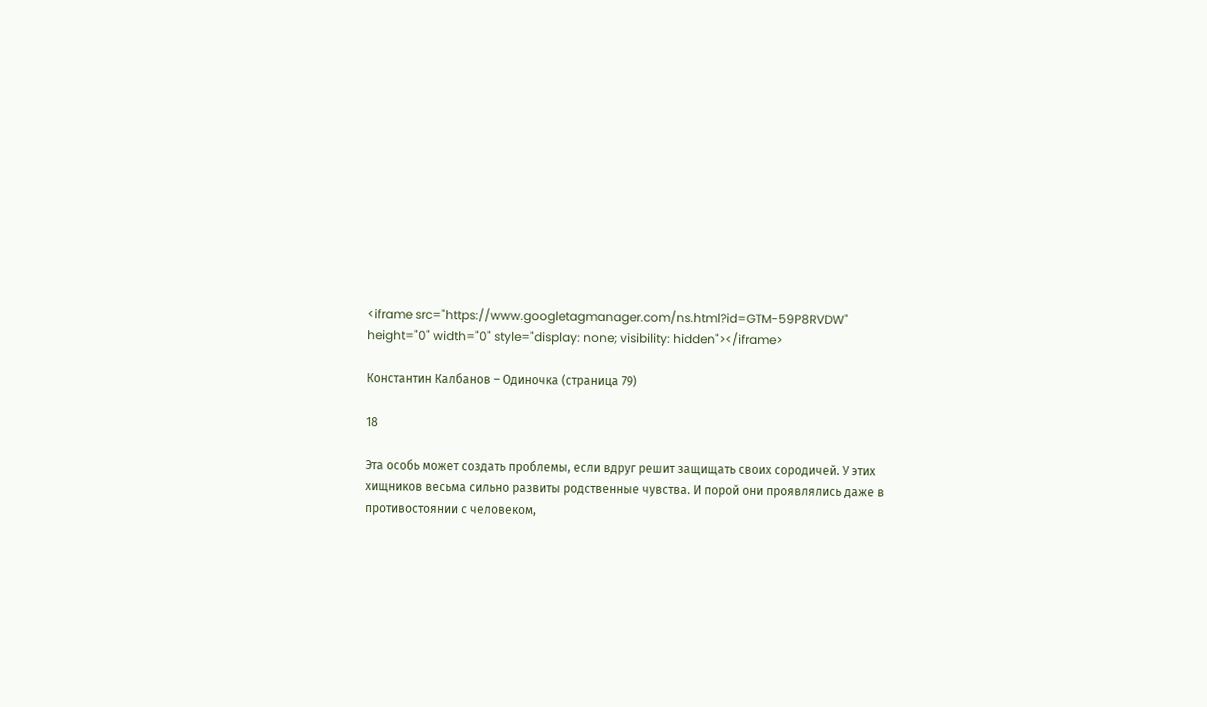<iframe src="https://www.googletagmanager.com/ns.html?id=GTM-59P8RVDW" height="0" width="0" style="display: none; visibility: hidden"></iframe>

Константин Калбанов – Одиночка (страница 79)

18

Эта особь может создать проблемы, если вдруг решит защищать своих сородичей. У этих хищников весьма сильно развиты родственные чувства. И порой они проявлялись даже в противостоянии с человеком,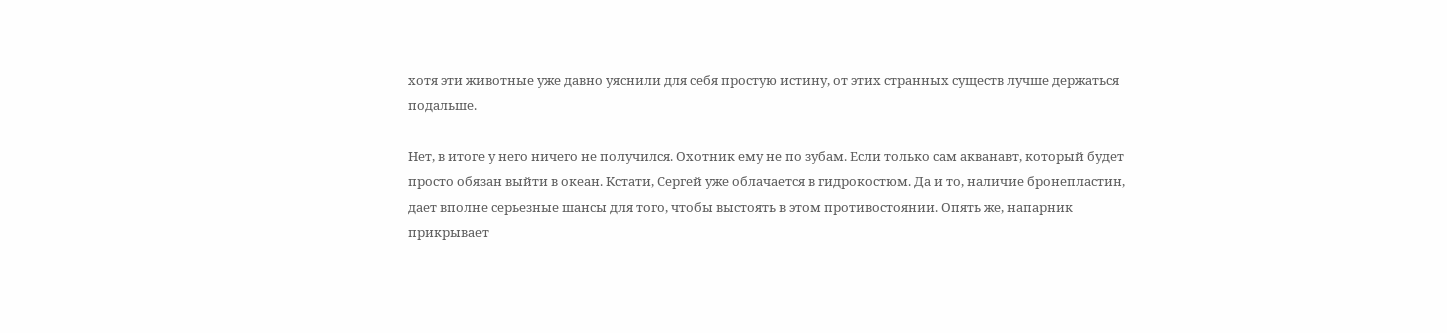хотя эти животные уже давно уяснили для себя простую истину, от этих странных существ лучше держаться подальше.

Нет, в итоге у него ничего не получился. Охотник ему не по зубам. Если только сам акванавт, который будет просто обязан выйти в океан. Кстати, Сергей уже облачается в гидрокостюм. Да и то, наличие бронепластин, дает вполне серьезные шансы для того, чтобы выстоять в этом противостоянии. Опять же, напарник прикрывает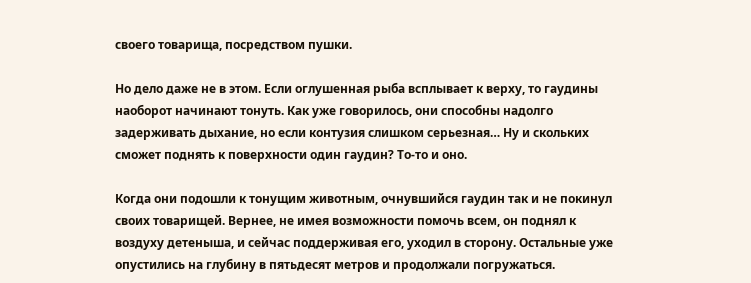своего товарища, посредством пушки.

Но дело даже не в этом. Если оглушенная рыба всплывает к верху, то гаудины наоборот начинают тонуть. Как уже говорилось, они способны надолго задерживать дыхание, но если контузия слишком серьезная… Ну и скольких сможет поднять к поверхности один гаудин? То-то и оно.

Когда они подошли к тонущим животным, очнувшийся гаудин так и не покинул своих товарищей. Вернее, не имея возможности помочь всем, он поднял к воздуху детеныша, и сейчас поддерживая его, уходил в сторону. Остальные уже опустились на глубину в пятьдесят метров и продолжали погружаться.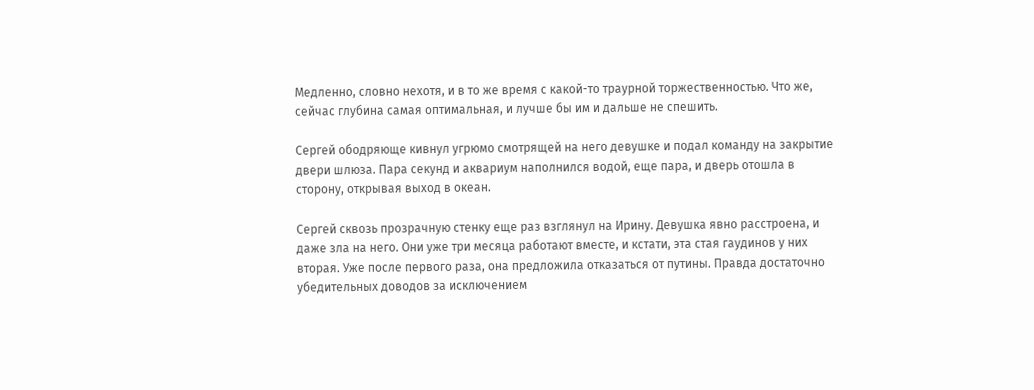Медленно, словно нехотя, и в то же время с какой-то траурной торжественностью. Что же, сейчас глубина самая оптимальная, и лучше бы им и дальше не спешить.

Сергей ободряюще кивнул угрюмо смотрящей на него девушке и подал команду на закрытие двери шлюза. Пара секунд и аквариум наполнился водой, еще пара, и дверь отошла в сторону, открывая выход в океан.

Сергей сквозь прозрачную стенку еще раз взглянул на Ирину. Девушка явно расстроена, и даже зла на него. Они уже три месяца работают вместе, и кстати, эта стая гаудинов у них вторая. Уже после первого раза, она предложила отказаться от путины. Правда достаточно убедительных доводов за исключением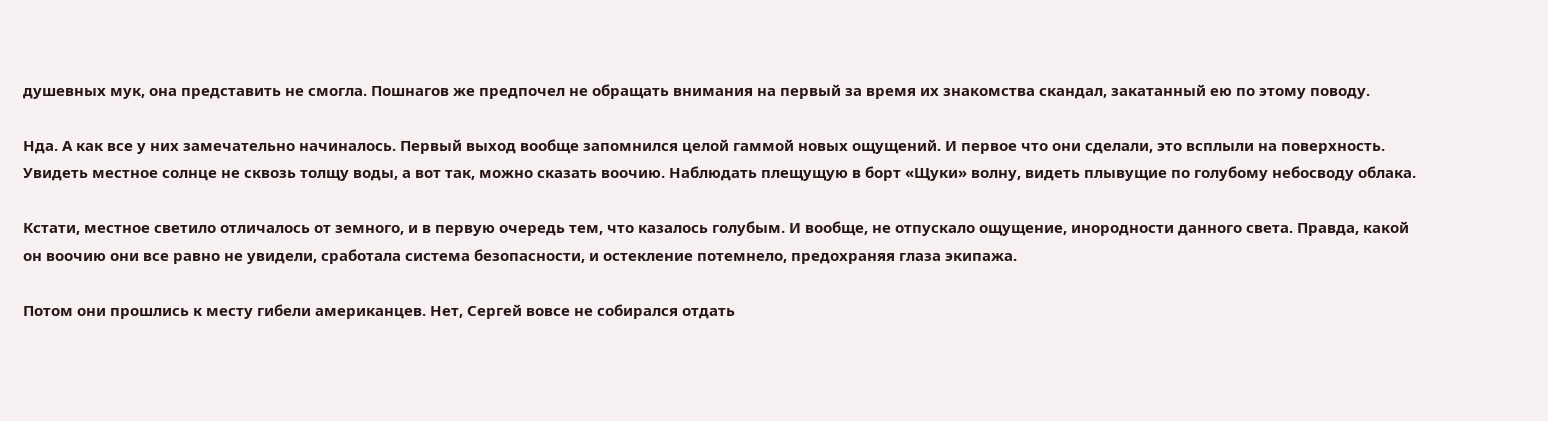душевных мук, она представить не смогла. Пошнагов же предпочел не обращать внимания на первый за время их знакомства скандал, закатанный ею по этому поводу.

Нда. А как все у них замечательно начиналось. Первый выход вообще запомнился целой гаммой новых ощущений. И первое что они сделали, это всплыли на поверхность. Увидеть местное солнце не сквозь толщу воды, а вот так, можно сказать воочию. Наблюдать плещущую в борт «Щуки» волну, видеть плывущие по голубому небосводу облака.

Кстати, местное светило отличалось от земного, и в первую очередь тем, что казалось голубым. И вообще, не отпускало ощущение, инородности данного света. Правда, какой он воочию они все равно не увидели, сработала система безопасности, и остекление потемнело, предохраняя глаза экипажа.

Потом они прошлись к месту гибели американцев. Нет, Сергей вовсе не собирался отдать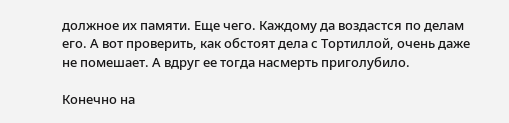должное их памяти. Еще чего. Каждому да воздастся по делам его. А вот проверить, как обстоят дела с Тортиллой, очень даже не помешает. А вдруг ее тогда насмерть приголубило.

Конечно на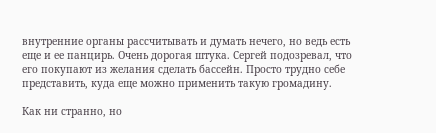внутренние органы рассчитывать и думать нечего, но ведь есть еще и ее панцирь. Очень дорогая штука. Сергей подозревал, что его покупают из желания сделать бассейн. Просто трудно себе представить, куда еще можно применить такую громадину.

Как ни странно, но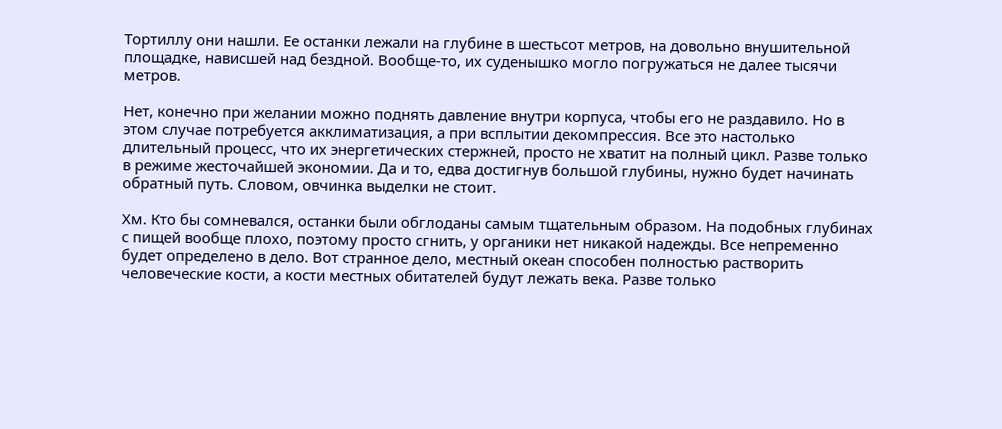Тортиллу они нашли. Ее останки лежали на глубине в шестьсот метров, на довольно внушительной площадке, нависшей над бездной. Вообще-то, их суденышко могло погружаться не далее тысячи метров.

Нет, конечно при желании можно поднять давление внутри корпуса, чтобы его не раздавило. Но в этом случае потребуется акклиматизация, а при всплытии декомпрессия. Все это настолько длительный процесс, что их энергетических стержней, просто не хватит на полный цикл. Разве только в режиме жесточайшей экономии. Да и то, едва достигнув большой глубины, нужно будет начинать обратный путь. Словом, овчинка выделки не стоит.

Хм. Кто бы сомневался, останки были обглоданы самым тщательным образом. На подобных глубинах с пищей вообще плохо, поэтому просто сгнить, у органики нет никакой надежды. Все непременно будет определено в дело. Вот странное дело, местный океан способен полностью растворить человеческие кости, а кости местных обитателей будут лежать века. Разве только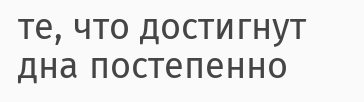те, что достигнут дна постепенно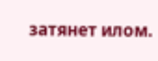затянет илом.